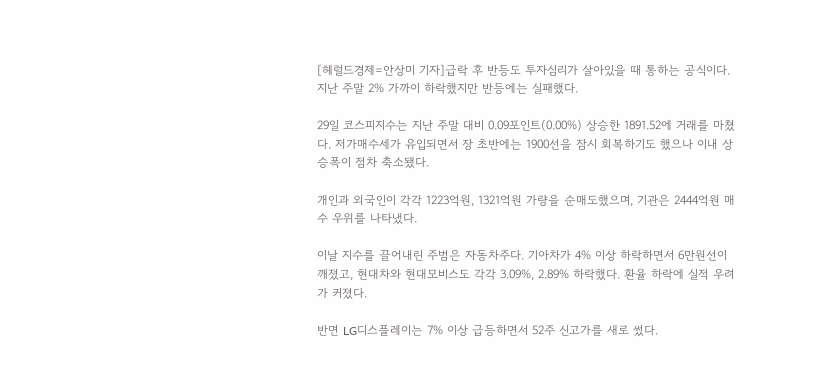[헤럴드경제=안상미 기자]급락 후 반등도 투자심리가 살아있을 때 통하는 공식이다. 지난 주말 2% 가까이 하락했지만 반등에는 실패했다.

29일 코스피지수는 지난 주말 대비 0.09포인트(0.00%) 상승한 1891.52에 거래를 마쳤다. 저가매수세가 유입되면서 장 초반에는 1900선을 잠시 회복하기도 했으나 이내 상승폭이 점차 축소됐다.

개인과 외국인이 각각 1223억원, 1321억원 가량을 순매도했으며, 기관은 2444억원 매수 우위를 나타냈다.

이날 지수를 끌어내린 주범은 자동차주다. 기아차가 4% 이상 하락하면서 6만원선이 깨졌고, 현대차와 현대모비스도 각각 3.09%, 2.89% 하락했다. 환율 하락에 실적 우려가 커졌다.

반면 LG디스플레이는 7% 이상 급등하면서 52주 신고가를 새로 썼다.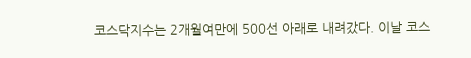코스닥지수는 2개월여만에 500선 아래로 내려갔다. 이날 코스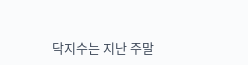닥지수는 지난 주말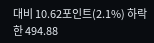대비 10.62포인트(2.1%) 하락한 494.88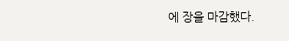에 장을 마감했다.